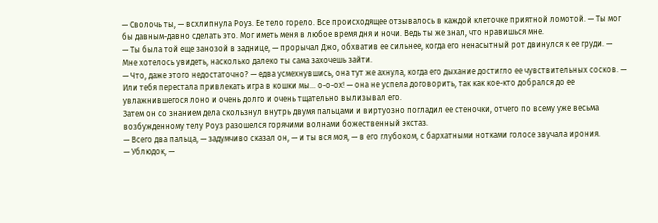— Сволочь ты, — всхлипнула Роуз. Ее тело горело. Все происходящее отзывалось в каждой клеточке приятной ломотой. — Ты мог бы давным-давно сделать это. Мог иметь меня в любое время дня и ночи. Ведь ты же знал, что нравишься мне.
— Ты была той еще занозой в заднице, — прорычал Джо, обхватив ее сильнее, когда его ненасытный рот двинулся к ее груди. — Мне хотелось увидеть, насколько далеко ты сама захочешь зайти.
— Что, даже этого недостаточно? — едва усмехнувшись, она тут же ахнула, когда его дыхание достигло ее чувствительных сосков. — Или тебя перестала привлекать игра в кошки мы… о-о-ох! — она не успела договорить, так как кое-кто добрался до ее увлажнившегося лоно и очень долго и очень тщательно вылизывал его.
Затем он со знанием дела скользнул внутрь двумя пальцами и виртуозно погладил ее стеночки, отчего по всему уже весьма возбужденному телу Роуз разошелся горячими волнами божественный экстаз.
— Всего два пальца, — задумчиво сказал он, — и ты вся моя, — в его глубоком, с бархатными нотками голосе звучала ирония.
— Ублюдок, —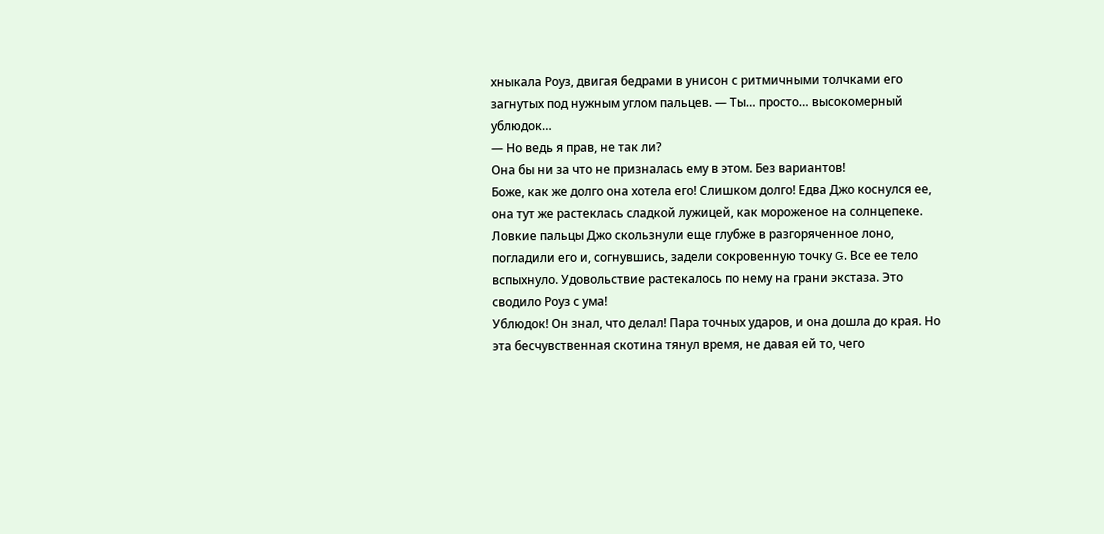хныкала Роуз, двигая бедрами в унисон с ритмичными толчками его загнутых под нужным углом пальцев. — Ты… просто… высокомерный ублюдок…
— Но ведь я прав, не так ли?
Она бы ни за что не призналась ему в этом. Без вариантов!
Боже, как же долго она хотела его! Слишком долго! Едва Джо коснулся ее, она тут же растеклась сладкой лужицей, как мороженое на солнцепеке.
Ловкие пальцы Джо скользнули еще глубже в разгоряченное лоно, погладили его и, согнувшись, задели сокровенную точку G. Все ее тело вспыхнуло. Удовольствие растекалось по нему на грани экстаза. Это сводило Роуз с ума!
Ублюдок! Он знал, что делал! Пара точных ударов, и она дошла до края. Но эта бесчувственная скотина тянул время, не давая ей то, чего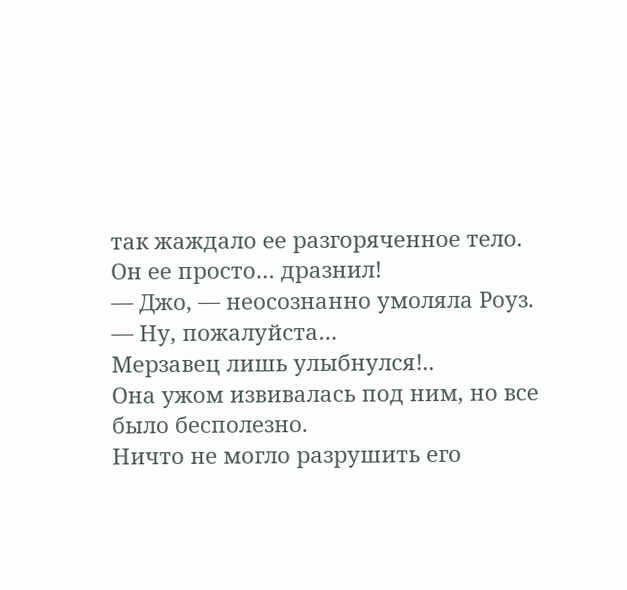так жаждало ее разгоряченное тело. Он ее просто… дразнил!
— Джо, — неосознанно умоляла Роуз. — Ну, пожалуйста…
Мерзавец лишь улыбнулся!..
Она ужом извивалась под ним, но все было бесполезно.
Ничто не могло разрушить его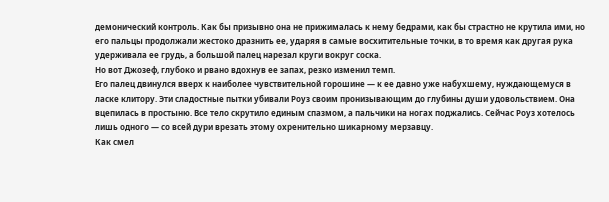демонический контроль. Как бы призывно она не прижималась к нему бедрами, как бы страстно не крутила ими, но его пальцы продолжали жестоко дразнить ее, ударяя в самые восхитительные точки, в то время как другая рука удерживала ее грудь, а большой палец нарезал круги вокруг соска.
Но вот Джозеф, глубоко и рвано вдохнув ее запах, резко изменил темп.
Его палец двинулся вверх к наиболее чувствительной горошине — к ее давно уже набухшему, нуждающемуся в ласке клитору. Эти сладостные пытки убивали Роуз своим пронизывающим до глубины души удовольствием. Она вцепилась в простыню. Все тело скрутило единым спазмом, а пальчики на ногах поджались. Сейчас Роуз хотелось лишь одного — со всей дури врезать этому охренительно шикарному мерзавцу.
Как смел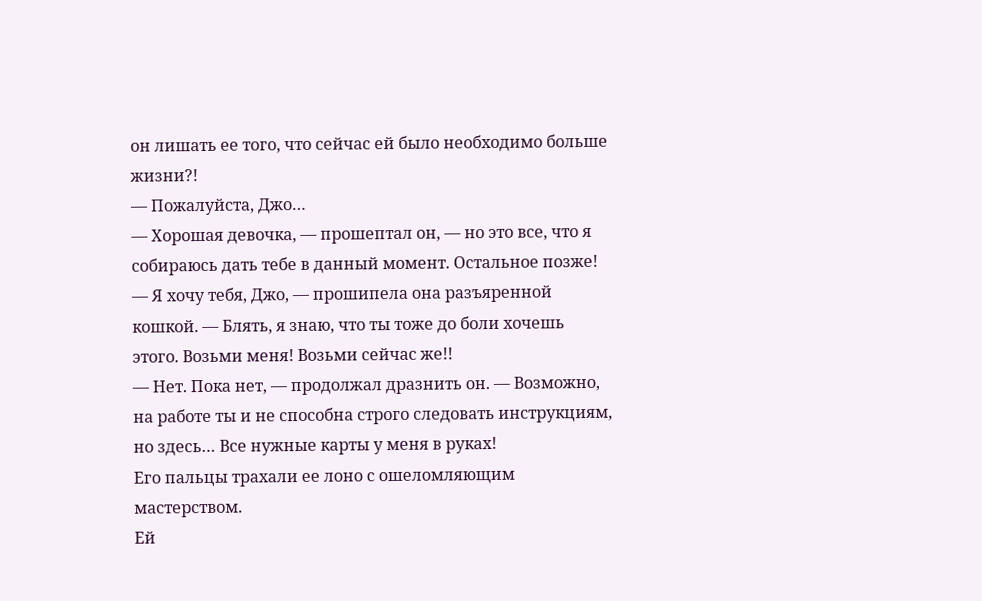он лишать ее того, что сейчас ей было необходимо больше жизни?!
— Пожалуйста, Джо…
— Хорошая девочка, — прошептал он, — но это все, что я собираюсь дать тебе в данный момент. Остальное позже!
— Я хочу тебя, Джо, — прошипела она разъяренной кошкой. — Блять, я знаю, что ты тоже до боли хочешь этого. Возьми меня! Возьми сейчас же!!
— Нет. Пока нет, — продолжал дразнить он. — Возможно, на работе ты и не способна строго следовать инструкциям, но здесь… Все нужные карты у меня в руках!
Его пальцы трахали ее лоно с ошеломляющим мастерством.
Ей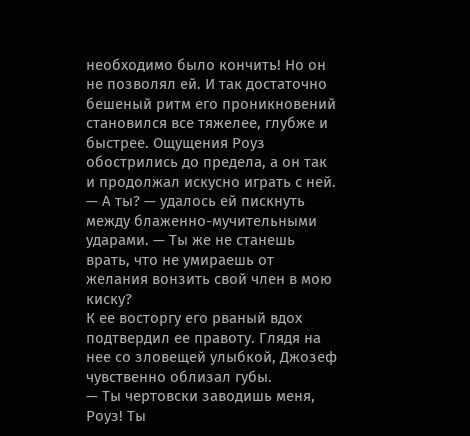необходимо было кончить! Но он не позволял ей. И так достаточно бешеный ритм его проникновений становился все тяжелее, глубже и быстрее. Ощущения Роуз обострились до предела, а он так и продолжал искусно играть с ней.
— А ты? — удалось ей пискнуть между блаженно-мучительными ударами. — Ты же не станешь врать, что не умираешь от желания вонзить свой член в мою киску?
К ее восторгу его рваный вдох подтвердил ее правоту. Глядя на нее со зловещей улыбкой, Джозеф чувственно облизал губы.
— Ты чертовски заводишь меня, Роуз! Ты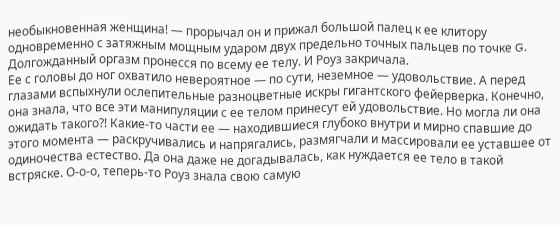необыкновенная женщина! — прорычал он и прижал большой палец к ее клитору одновременно с затяжным мощным ударом двух предельно точных пальцев по точке G.
Долгожданный оргазм пронесся по всему ее телу. И Роуз закричала.
Ее с головы до ног охватило невероятное — по сути, неземное — удовольствие. А перед глазами вспыхнули ослепительные разноцветные искры гигантского фейерверка. Конечно, она знала, что все эти манипуляции с ее телом принесут ей удовольствие. Но могла ли она ожидать такого?! Какие-то части ее — находившиеся глубоко внутри и мирно спавшие до этого момента — раскручивались и напрягались, размягчали и массировали ее уставшее от одиночества естество. Да она даже не догадывалась, как нуждается ее тело в такой встряске. О-о-о, теперь-то Роуз знала свою самую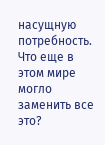насущную потребность. Что еще в этом мире могло заменить все это?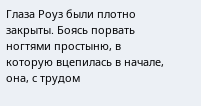Глаза Роуз были плотно закрыты. Боясь порвать ногтями простыню, в которую вцепилась в начале, она, с трудом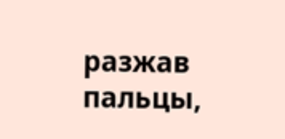разжав пальцы,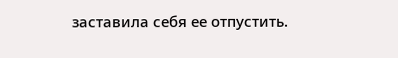заставила себя ее отпустить.